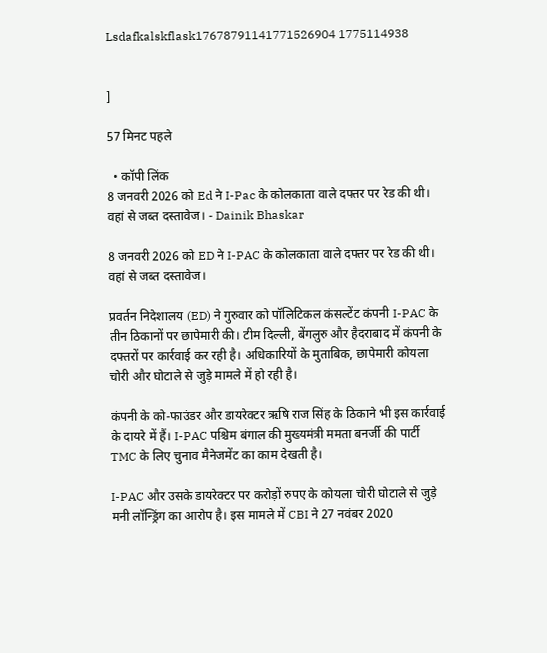Lsdafkalskflask17678791141771526904 1775114938


]

57 मिनट पहले

  • कॉपी लिंक
8 जनवरी 2026 को Ed ने I-Pac के कोलकाता वाले दफ्तर पर रेड की थी। वहां से जब्त दस्तावेज। - Dainik Bhaskar

8 जनवरी 2026 को ED ने I-PAC के कोलकाता वाले दफ्तर पर रेड की थी। वहां से जब्त दस्तावेज।

प्रवर्तन निदेशालय (ED) ने गुरुवार को पॉलिटिकल कंसल्टेंट कंपनी I-PAC के तीन ठिकानों पर छापेमारी की। टीम दिल्ली, बेंगलुरु और हैदराबाद में कंपनी के दफ्तरों पर कार्रवाई कर रही है। अधिकारियों के मुताबिक, छापेमारी कोयला चोरी और घोटाले से जुड़े मामले में हो रही है।

कंपनी के को-फाउंडर और डायरेक्टर ऋषि राज सिंह के ठिकाने भी इस कार्रवाई के दायरे में हैं। I-PAC पश्चिम बंगाल की मुख्यमंत्री ममता बनर्जी की पार्टी TMC के लिए चुनाव मैनेजमेंट का काम देखती है।

I-PAC और उसके डायरेक्टर पर करोड़ों रुपए के कोयला चोरी घोटाले से जुड़े मनी लॉन्ड्रिंग का आरोप है। इस मामले में CBI ने 27 नवंबर 2020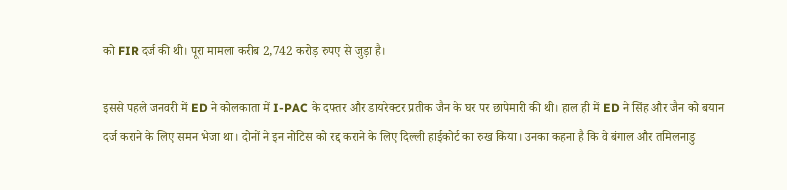को FIR दर्ज की थी। पूरा मामला करीब 2,742 करोड़ रुपए से जुड़ा है।

इससे पहले जनवरी में ED ने कोलकाता में I-PAC के दफ्तर और डायरेक्टर प्रतीक जैन के घर पर छापेमारी की थी। हाल ही में ED ने सिंह और जैन को बयान दर्ज कराने के लिए समन भेजा था। दोनों ने इन नोटिस को रद्द कराने के लिए दिल्ली हाईकोर्ट का रुख किया। उनका कहना है कि वे बंगाल और तमिलनाडु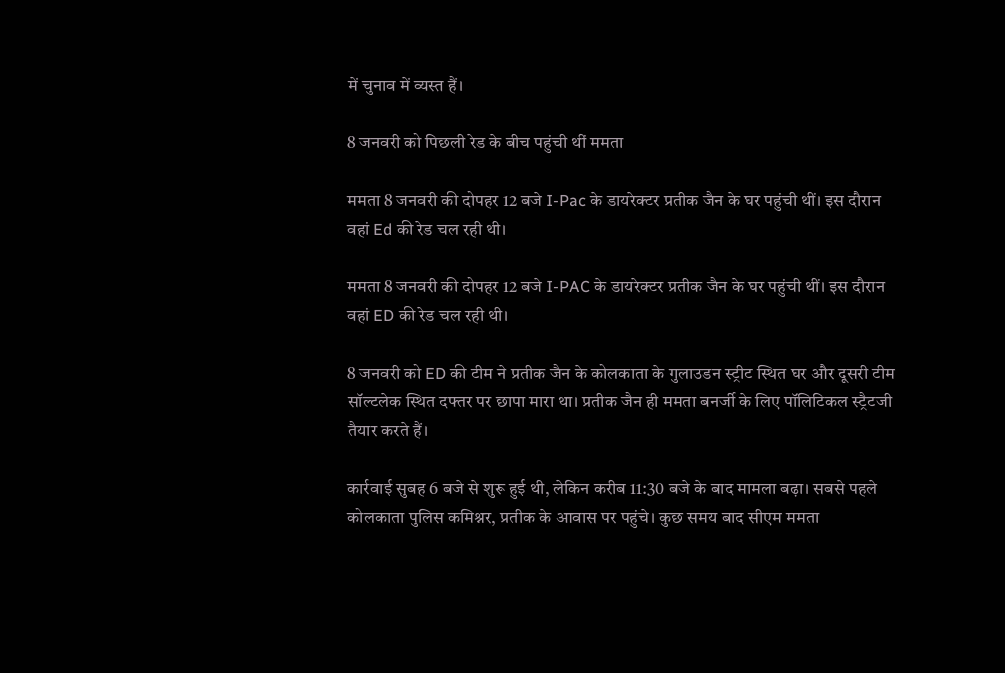में चुनाव में व्यस्त हैं।

8 जनवरी को पिछली रेड के बीच पहुंची थीं ममता

ममता 8 जनवरी की दोपहर 12 बजे I-Pac के डायरेक्टर प्रतीक जैन के घर पहुंची थीं। इस दौरान वहां Ed की रेड चल रही थी।

ममता 8 जनवरी की दोपहर 12 बजे I-PAC के डायरेक्टर प्रतीक जैन के घर पहुंची थीं। इस दौरान वहां ED की रेड चल रही थी।

8 जनवरी को ED की टीम ने प्रतीक जैन के कोलकाता के गुलाउडन स्ट्रीट स्थित घर और दूसरी टीम सॉल्टलेक स्थित दफ्तर पर छापा मारा था। प्रतीक जैन ही ममता बनर्जी के लिए पॉलिटिकल स्ट्रैटजी तैयार करते हैं।

कार्रवाई सुबह 6 बजे से शुरू हुई थी, लेकिन करीब 11:30 बजे के बाद मामला बढ़ा। सबसे पहले कोलकाता पुलिस कमिश्नर, प्रतीक के आवास पर पहुंचे। कुछ समय बाद सीएम ममता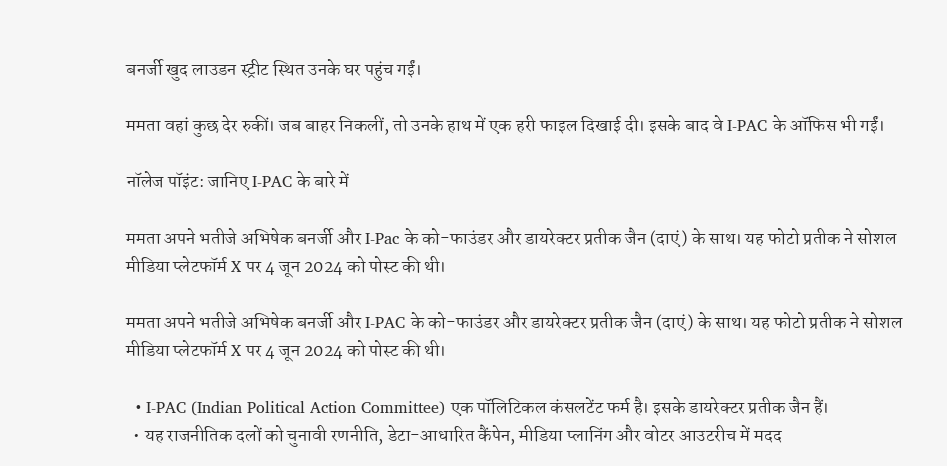बनर्जी खुद लाउडन स्ट्रीट स्थित उनके घर पहुंच गईं।

ममता वहां कुछ देर रुकीं। जब बाहर निकलीं, तो उनके हाथ में एक हरी फाइल दिखाई दी। इसके बाद वे I-PAC के ऑफिस भी गईं।

नॉलेज पॉइंट: जानिए I-PAC के बारे में

ममता अपने भतीजे अभिषेक बनर्जी और I-Pac के को-फाउंडर और डायरेक्टर प्रतीक जैन (दाएं) के साथ। यह फोटो प्रतीक ने सोशल मीडिया प्लेटफॉर्म X पर 4 जून 2024 को पोस्ट की थी।

ममता अपने भतीजे अभिषेक बनर्जी और I-PAC के को-फाउंडर और डायरेक्टर प्रतीक जैन (दाएं) के साथ। यह फोटो प्रतीक ने सोशल मीडिया प्लेटफॉर्म X पर 4 जून 2024 को पोस्ट की थी।

  • I-PAC (Indian Political Action Committee) एक पॉलिटिकल कंसलटेंट फर्म है। इसके डायरेक्टर प्रतीक जैन हैं।
  • यह राजनीतिक दलों को चुनावी रणनीति, डेटा-आधारित कैंपेन, मीडिया प्लानिंग और वोटर आउटरीच में मदद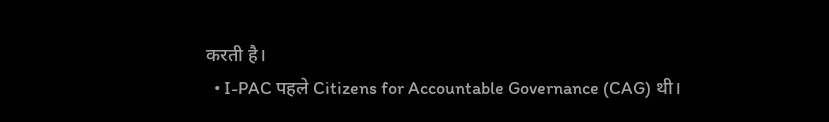करती है।
  • I-PAC पहले Citizens for Accountable Governance (CAG) थी।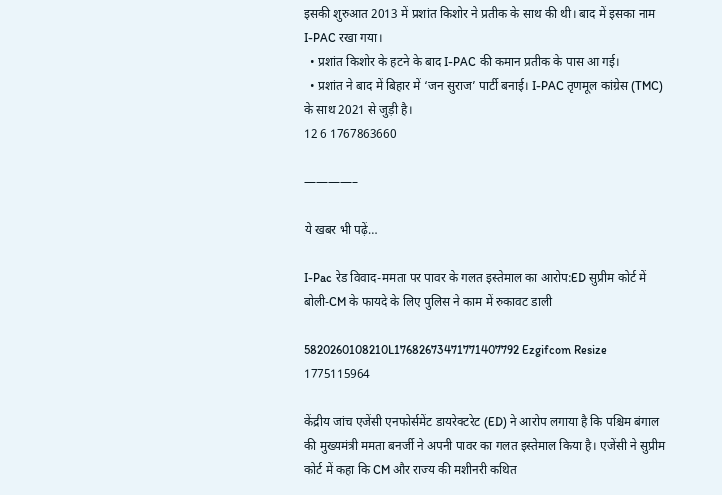इसकी शुरुआत 2013 में प्रशांत किशोर ने प्रतीक के साथ की थी। बाद में इसका नाम I-PAC रखा गया।
  • प्रशांत किशोर के हटने के बाद I-PAC की कमान प्रतीक के पास आ गई।
  • प्रशांत ने बाद में बिहार में ‘जन सुराज’ पार्टी बनाई। I-PAC तृणमूल कांग्रेस (TMC) के साथ 2021 से जुड़ी है।
12 6 1767863660

————–

ये खबर भी पढ़ें…

I-Pac रेड विवाद-ममता पर पावर के गलत इस्तेमाल का आरोप:ED सुप्रीम कोर्ट में बोली-CM के फायदे के लिए पुलिस ने काम में रुकावट डाली

5820260108210L17682673471771407792 Ezgifcom Resize 1775115964

केंद्रीय जांच एजेंसी एनफोर्समेंट डायरेक्टरेट (ED) ने आरोप लगाया है कि पश्चिम बंगाल की मुख्यमंत्री ममता बनर्जी ने अपनी पावर का गलत इस्तेमाल किया है। एजेंसी ने सुप्रीम कोर्ट में कहा कि CM और राज्य की मशीनरी कथित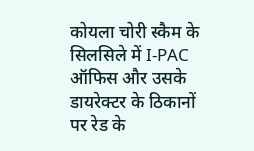कोयला चोरी स्कैम के सिलसिले में I-PAC ऑफिस और उसके डायरेक्टर के ठिकानों पर रेड के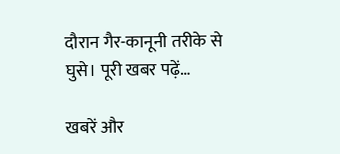दौरान गैर-कानूनी तरीके से घुसे। पूरी खबर पढ़ें…

खबरें और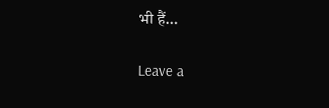भी हैं…

Leave a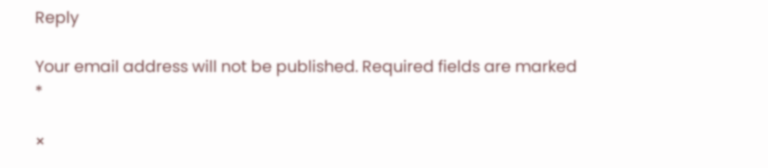Reply

Your email address will not be published. Required fields are marked *

×